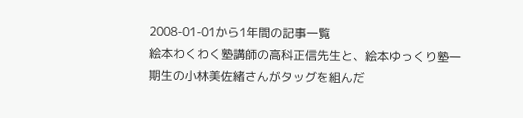2008-01-01から1年間の記事一覧
絵本わくわく塾講師の高科正信先生と、絵本ゆっくり塾一期生の小林美佐緒さんがタッグを組んだ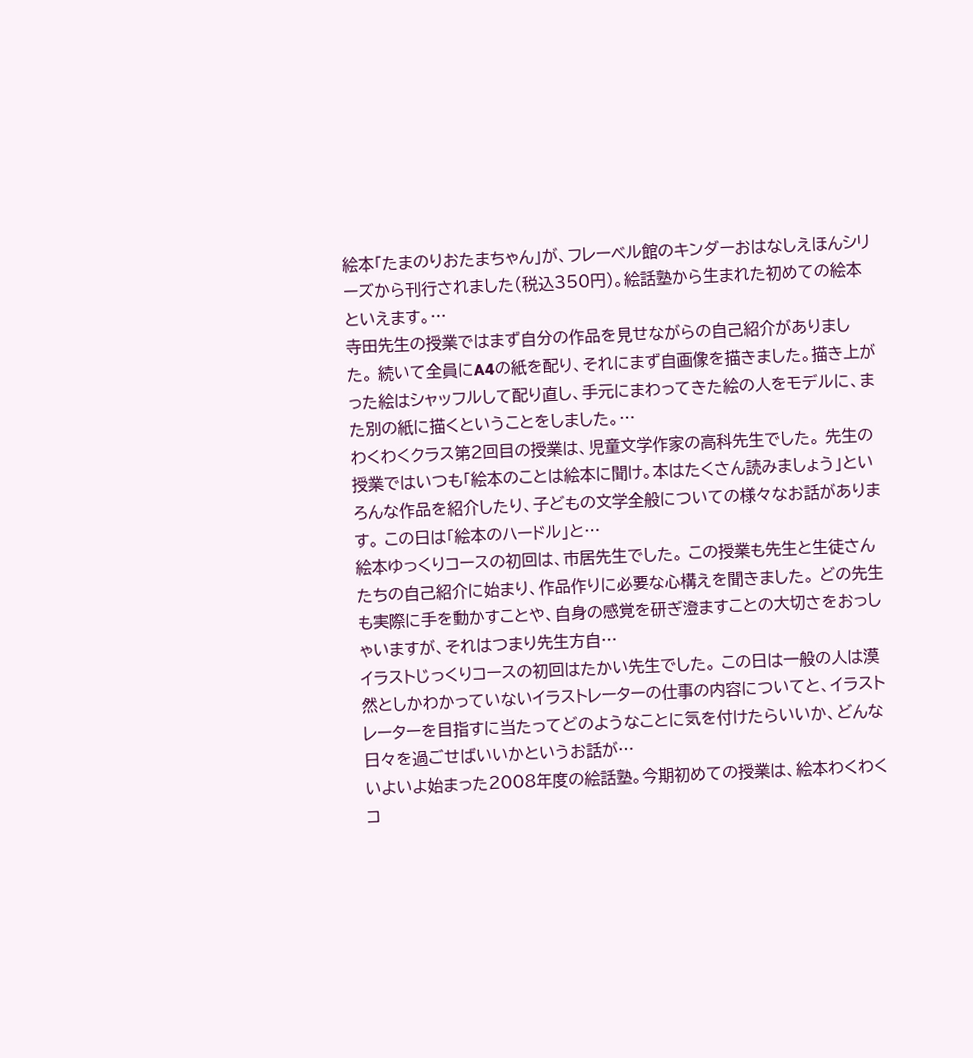絵本「たまのりおたまちゃん」が、フレーベル館のキンダーおはなしえほんシリーズから刊行されました(税込350円)。絵話塾から生まれた初めての絵本といえます。…
寺田先生の授業ではまず自分の作品を見せながらの自己紹介がありました。 続いて全員にA4の紙を配り、それにまず自画像を描きました。描き上がった絵はシャッフルして配り直し、手元にまわってきた絵の人をモデルに、また別の紙に描くということをしました。…
わくわくクラス第2回目の授業は、児童文学作家の高科先生でした。 先生の授業ではいつも「絵本のことは絵本に聞け。本はたくさん読みましょう」といろんな作品を紹介したり、子どもの文学全般についての様々なお話があります。 この日は「絵本のハードル」と…
絵本ゆっくりコースの初回は、市居先生でした。 この授業も先生と生徒さんたちの自己紹介に始まり、作品作りに必要な心構えを聞きました。 どの先生も実際に手を動かすことや、自身の感覚を研ぎ澄ますことの大切さをおっしゃいますが、それはつまり先生方自…
イラストじっくりコースの初回はたかい先生でした。 この日は一般の人は漠然としかわかっていないイラストレーターの仕事の内容についてと、イラストレーターを目指すに当たってどのようなことに気を付けたらいいか、どんな日々を過ごせばいいかというお話が…
いよいよ始まった2008年度の絵話塾。今期初めての授業は、絵本わくわくコ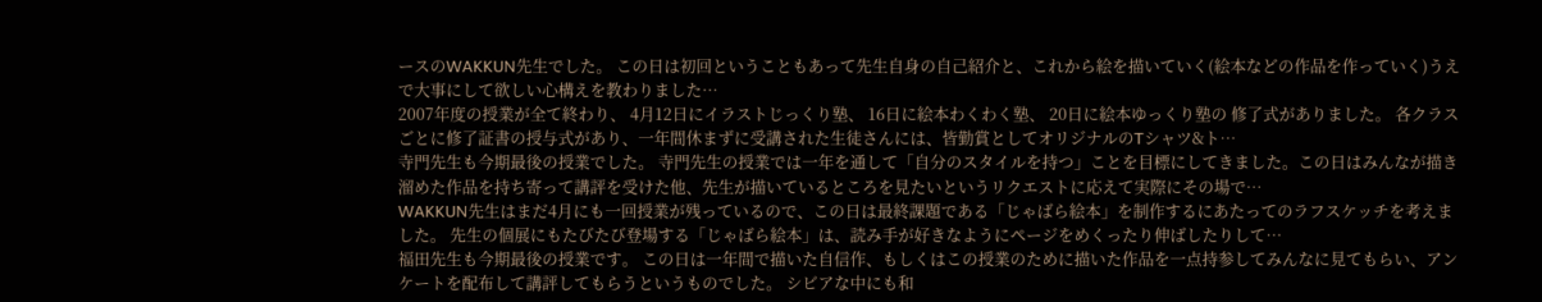ースのWAKKUN先生でした。 この日は初回ということもあって先生自身の自己紹介と、これから絵を描いていく(絵本などの作品を作っていく)うえで大事にして欲しい心構えを教わりました…
2007年度の授業が全て終わり、 4月12日にイラストじっくり塾、 16日に絵本わくわく塾、 20日に絵本ゆっくり塾の 修了式がありました。 各クラスごとに修了証書の授与式があり、一年間休まずに受講された生徒さんには、皆勤賞としてオリジナルのTシャツ&ト…
寺門先生も今期最後の授業でした。 寺門先生の授業では一年を通して「自分のスタイルを持つ」ことを目標にしてきました。この日はみんなが描き溜めた作品を持ち寄って講評を受けた他、先生が描いているところを見たいというリクエストに応えて実際にその場で…
WAKKUN先生はまだ4月にも一回授業が残っているので、この日は最終課題である「じゃばら絵本」を制作するにあたってのラフスケッチを考えました。 先生の個展にもたびたび登場する「じゃばら絵本」は、読み手が好きなようにページをめくったり伸ばしたりして…
福田先生も今期最後の授業です。 この日は一年間で描いた自信作、もしくはこの授業のために描いた作品を一点持参してみんなに見てもらい、アンケートを配布して講評してもらうというものでした。 シビアな中にも和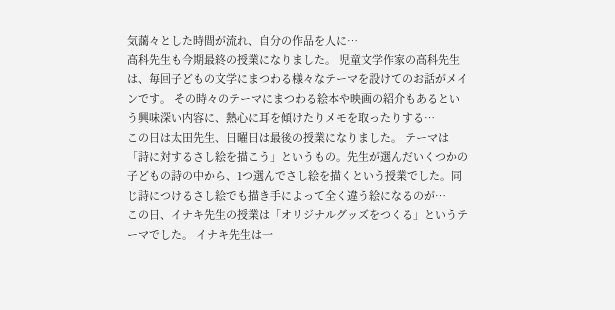気藹々とした時間が流れ、自分の作品を人に…
高科先生も今期最終の授業になりました。 児童文学作家の高科先生は、毎回子どもの文学にまつわる様々なテーマを設けてのお話がメインです。 その時々のテーマにまつわる絵本や映画の紹介もあるという興味深い内容に、熱心に耳を傾けたりメモを取ったりする…
この日は太田先生、日曜日は最後の授業になりました。 テーマは「詩に対するさし絵を描こう」というもの。先生が選んだいくつかの子どもの詩の中から、1つ選んでさし絵を描くという授業でした。同じ詩につけるさし絵でも描き手によって全く違う絵になるのが…
この日、イナキ先生の授業は「オリジナルグッズをつくる」というテーマでした。 イナキ先生は一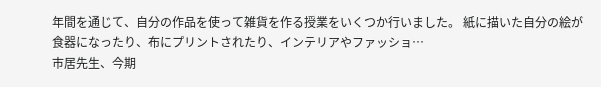年間を通じて、自分の作品を使って雑貨を作る授業をいくつか行いました。 紙に描いた自分の絵が食器になったり、布にプリントされたり、インテリアやファッショ…
市居先生、今期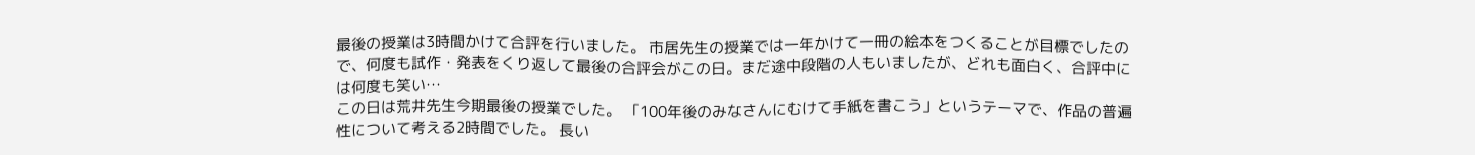最後の授業は3時間かけて合評を行いました。 市居先生の授業では一年かけて一冊の絵本をつくることが目標でしたので、何度も試作・発表をくり返して最後の合評会がこの日。まだ途中段階の人もいましたが、どれも面白く、合評中には何度も笑い…
この日は荒井先生今期最後の授業でした。 「100年後のみなさんにむけて手紙を書こう」というテーマで、作品の普遍性について考える2時間でした。 長い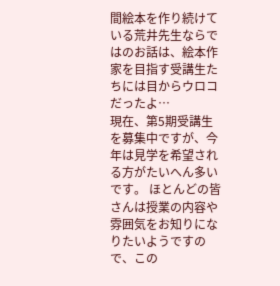間絵本を作り続けている荒井先生ならではのお話は、絵本作家を目指す受講生たちには目からウロコだったよ…
現在、第5期受講生を募集中ですが、今年は見学を希望される方がたいへん多いです。 ほとんどの皆さんは授業の内容や雰囲気をお知りになりたいようですので、この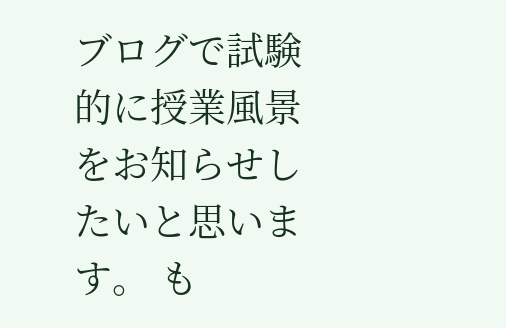ブログで試験的に授業風景をお知らせしたいと思います。 も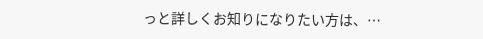っと詳しくお知りになりたい方は、…